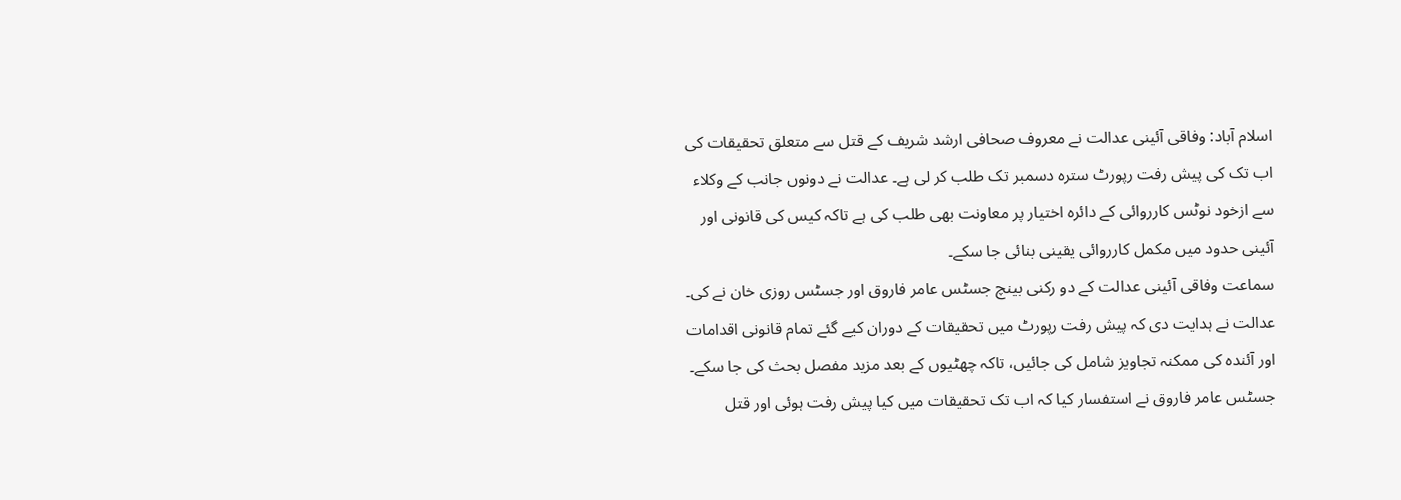اسلام آباد: وفاقی آئینی عدالت نے معروف صحافی ارشد شریف کے قتل سے متعلق تحقیقات کی اب تک کی پیش رفت رپورٹ سترہ دسمبر تک طلب کر لی ہے۔ عدالت نے دونوں جانب کے وکلاء سے ازخود نوٹس کارروائی کے دائرہ اختیار پر معاونت بھی طلب کی ہے تاکہ کیس کی قانونی اور آئینی حدود میں مکمل کارروائی یقینی بنائی جا سکے۔
سماعت وفاقی آئینی عدالت کے دو رکنی بینچ جسٹس عامر فاروق اور جسٹس روزی خان نے کی۔ عدالت نے ہدایت دی کہ پیش رفت رپورٹ میں تحقیقات کے دوران کیے گئے تمام قانونی اقدامات اور آئندہ کی ممکنہ تجاویز شامل کی جائیں، تاکہ چھٹیوں کے بعد مزید مفصل بحث کی جا سکے۔
جسٹس عامر فاروق نے استفسار کیا کہ اب تک تحقیقات میں کیا پیش رفت ہوئی اور قتل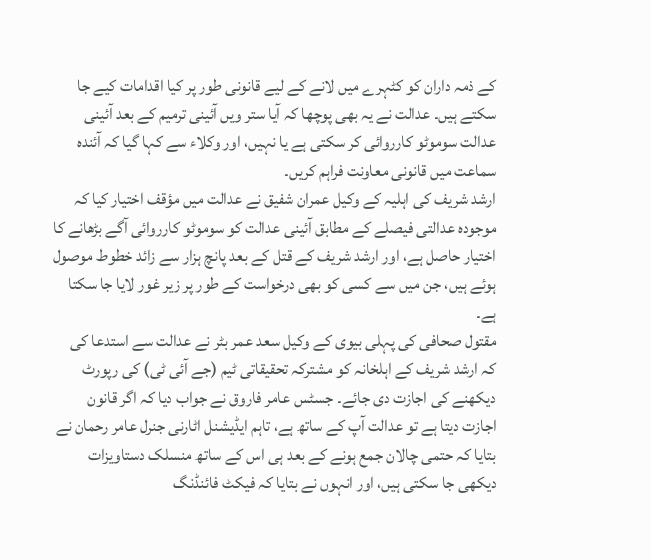کے ذمہ داران کو کٹہرے میں لانے کے لیے قانونی طور پر کیا اقدامات کیے جا سکتے ہیں۔ عدالت نے یہ بھی پوچھا کہ آیا ستر ویں آئینی ترمیم کے بعد آئینی عدالت سوموٹو کارروائی کر سکتی ہے یا نہیں، اور وکلاء سے کہا گیا کہ آئندہ سماعت میں قانونی معاونت فراہم کریں۔
ارشد شریف کی اہلیہ کے وکیل عمران شفیق نے عدالت میں مؤقف اختیار کیا کہ موجودہ عدالتی فیصلے کے مطابق آئینی عدالت کو سوموٹو کارروائی آگے بڑھانے کا اختیار حاصل ہے، اور ارشد شریف کے قتل کے بعد پانچ ہزار سے زائد خطوط موصول ہوئے ہیں، جن میں سے کسی کو بھی درخواست کے طور پر زیر غور لایا جا سکتا ہے۔
مقتول صحافی کی پہلی بیوی کے وکیل سعد عمر بٹر نے عدالت سے استدعا کی کہ ارشد شریف کے اہلخانہ کو مشترکہ تحقیقاتی ٹیم (جے آئی ٹی) کی رپورٹ دیکھنے کی اجازت دی جائے۔ جسٹس عامر فاروق نے جواب دیا کہ اگر قانون اجازت دیتا ہے تو عدالت آپ کے ساتھ ہے، تاہم ایڈیشنل اٹارنی جنرل عامر رحمان نے بتایا کہ حتمی چالان جمع ہونے کے بعد ہی اس کے ساتھ منسلک دستاویزات دیکھی جا سکتی ہیں، اور انہوں نے بتایا کہ فیکٹ فائنڈنگ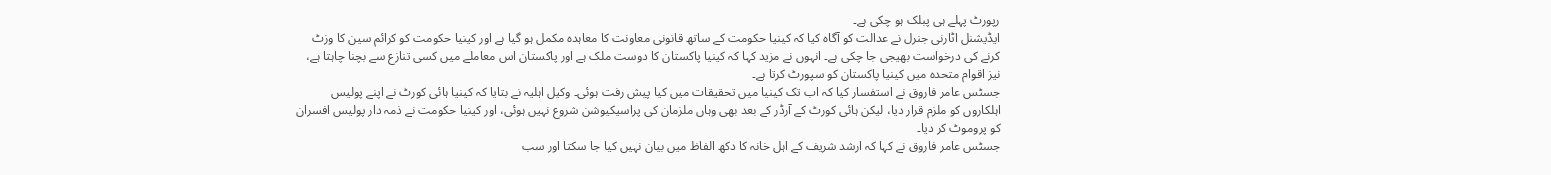رپورٹ پہلے ہی پبلک ہو چکی ہے۔
ایڈیشنل اٹارنی جنرل نے عدالت کو آگاہ کیا کہ کینیا حکومت کے ساتھ قانونی معاونت کا معاہدہ مکمل ہو گیا ہے اور کینیا حکومت کو کرائم سین کا وزٹ کرنے کی درخواست بھیجی جا چکی ہے۔ انہوں نے مزید کہا کہ کینیا پاکستان کا دوست ملک ہے اور پاکستان اس معاملے میں کسی تنازع سے بچنا چاہتا ہے، نیز اقوام متحدہ میں کینیا پاکستان کو سپورٹ کرتا ہے۔
جسٹس عامر فاروق نے استفسار کیا کہ اب تک کینیا میں تحقیقات میں کیا پیش رفت ہوئی۔ وکیل اہلیہ نے بتایا کہ کینیا ہائی کورٹ نے اپنے پولیس اہلکاروں کو ملزم قرار دیا، لیکن ہائی کورٹ کے آرڈر کے بعد بھی وہاں ملزمان کی پراسیکیوشن شروع نہیں ہوئی، اور کینیا حکومت نے ذمہ دار پولیس افسران کو پروموٹ کر دیا۔
جسٹس عامر فاروق نے کہا کہ ارشد شریف کے اہل خانہ کا دکھ الفاظ میں بیان نہیں کیا جا سکتا اور سب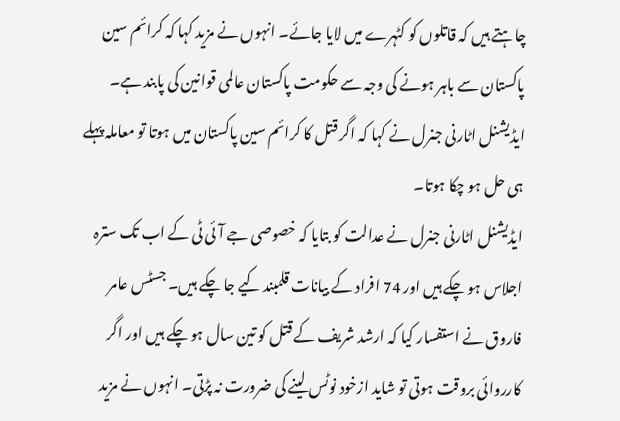چاہتے ہیں کہ قاتلوں کو کٹہرے میں لایا جائے۔ انہوں نے مزید کہا کہ کرائم سین پاکستان سے باہر ہونے کی وجہ سے حکومت پاکستان عالمی قوانین کی پابند ہے۔ ایڈیشنل اٹارنی جنرل نے کہا کہ اگر قتل کا کرائم سین پاکستان میں ہوتا تو معاملہ پہلے ہی حل ہو چکا ہوتا۔
ایڈیشنل اٹارنی جنرل نے عدالت کو بتایا کہ خصوصی جے آئی ٹی کے اب تک سترہ اجلاس ہو چکے ہیں اور 74 افراد کے بیانات قلمبند کیے جا چکے ہیں۔ جسٹس عامر فاروق نے استفسار کیا کہ ارشد شریف کے قتل کو تین سال ہو چکے ہیں اور اگر کارروائی بروقت ہوتی تو شاید ازخود نوٹس لینے کی ضرورت نہ پڑتی۔ انہوں نے مزید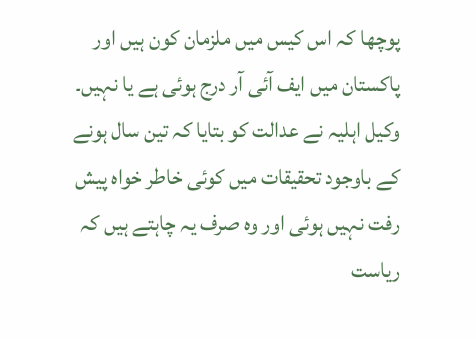پوچھا کہ اس کیس میں ملزمان کون ہیں اور پاکستان میں ایف آئی آر درج ہوئی ہے یا نہیں۔
وکیل اہلیہ نے عدالت کو بتایا کہ تین سال ہونے کے باوجود تحقیقات میں کوئی خاطر خواہ پیش رفت نہیں ہوئی اور وہ صرف یہ چاہتے ہیں کہ ریاست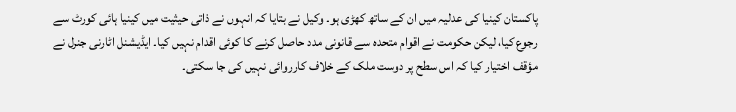پاکستان کینیا کی عدلیہ میں ان کے ساتھ کھڑی ہو۔ وکیل نے بتایا کہ انہوں نے ذاتی حیثیت میں کینیا ہائی کورٹ سے رجوع کیا، لیکن حکومت نے اقوام متحدہ سے قانونی مدد حاصل کرنے کا کوئی اقدام نہیں کیا۔ ایڈیشنل اٹارنی جنرل نے مؤقف اختیار کیا کہ اس سطح پر دوست ملک کے خلاف کارروائی نہیں کی جا سکتی۔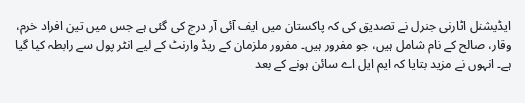ایڈیشنل اٹارنی جنرل نے تصدیق کی کہ پاکستان میں ایف آئی آر درج کی گئی ہے جس میں تین افراد خرم، وقار، صالح کے نام شامل ہیں، جو مفرور ہیں۔ مفرور ملزمان کے ریڈ وارنٹ کے لیے انٹر پول سے رابطہ کیا گیا ہے۔ انہوں نے مزید بتایا کہ ایم ایل اے سائن ہونے کے بعد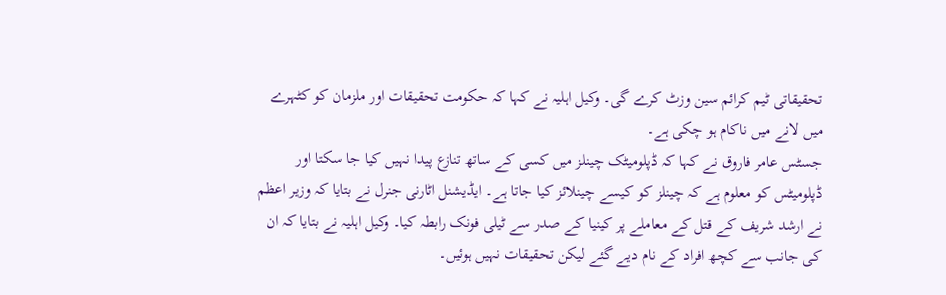تحقیقاتی ٹیم کرائم سین وزٹ کرے گی۔ وکیل اہلیہ نے کہا کہ حکومت تحقیقات اور ملزمان کو کٹہرے میں لانے میں ناکام ہو چکی ہے۔
جسٹس عامر فاروق نے کہا کہ ڈپلومیٹک چینلز میں کسی کے ساتھ تنازع پیدا نہیں کیا جا سکتا اور ڈپلومیٹس کو معلوم ہے کہ چینلز کو کیسے چینلائز کیا جاتا ہے۔ ایڈیشنل اٹارنی جنرل نے بتایا کہ وزیر اعظم نے ارشد شریف کے قتل کے معاملے پر کینیا کے صدر سے ٹیلی فونک رابطہ کیا۔ وکیل اہلیہ نے بتایا کہ ان کی جانب سے کچھ افراد کے نام دیے گئے لیکن تحقیقات نہیں ہوئیں۔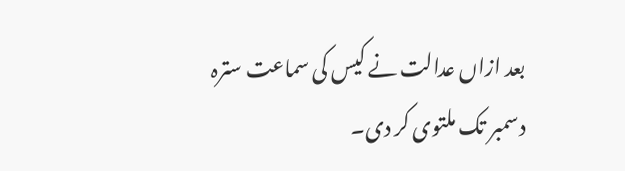بعد ازاں عدالت نے کیس کی سماعت سترہ دسمبر تک ملتوی کر دی۔